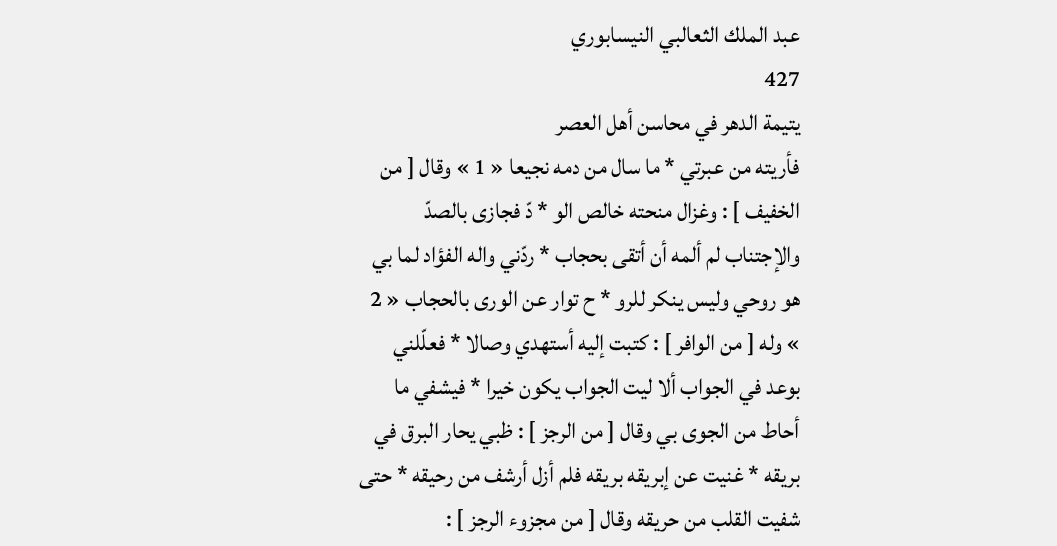عبد الملك الثعالبي النيسابوري
427
يتيمة الدهر في محاسن أهل العصر
فأريته من عبرتي * ما سال من دمه نجيعا « 1 » وقال [ من الخفيف ] : وغزال منحته خالص الو * دّ فجازى بالصدّ والإجتناب لم ألمه أن أتقى بحجاب * ردّني واله الفؤاد لما بي هو روحي وليس ينكر للرو * ح توار عن الورى بالحجاب « 2 » وله [ من الوافر ] : كتبت إليه أستهدي وصالا * فعلّلني بوعد في الجواب ألا ليت الجواب يكون خيرا * فيشفي ما أحاط من الجوى بي وقال [ من الرجز ] : ظبي يحار البرق في بريقه * غنيت عن إبريقه بريقه فلم أزل أرشف من رحيقه * حتى شفيت القلب من حريقه وقال [ من مجزوء الرجز ] :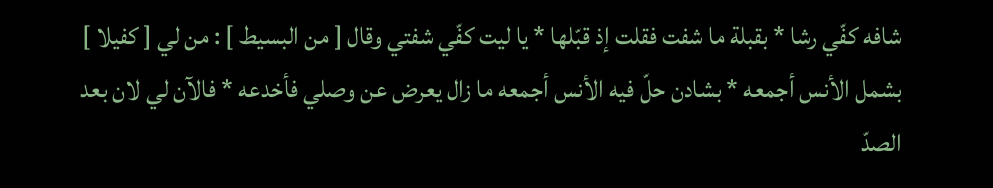شافه كفّي رشا * بقبلة ما شفت فقلت إذ قبّلها * يا ليت كفّي شفتي وقال [ من البسيط ] : من لي [ كفيلا ] بشمل الأنس أجمعه * بشادن حلّ فيه الأنس أجمعه ما زال يعرض عن وصلي فأخدعه * فالآن لي لان بعد الصدّ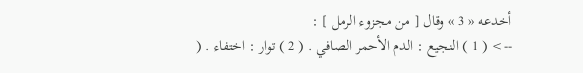أخدعه « 3 » وقال [ من مجزوء الرمل ] :
--> ( 1 ) النجيع : الدم الأحمر الصافي . ( 2 ) توار : اختفاء . (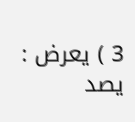3 ) يعرض : يصد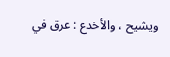ويشيح ، والأخدع : عرق في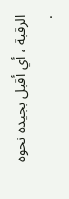الرقبة ، أي أقبل بجيده نحوه .